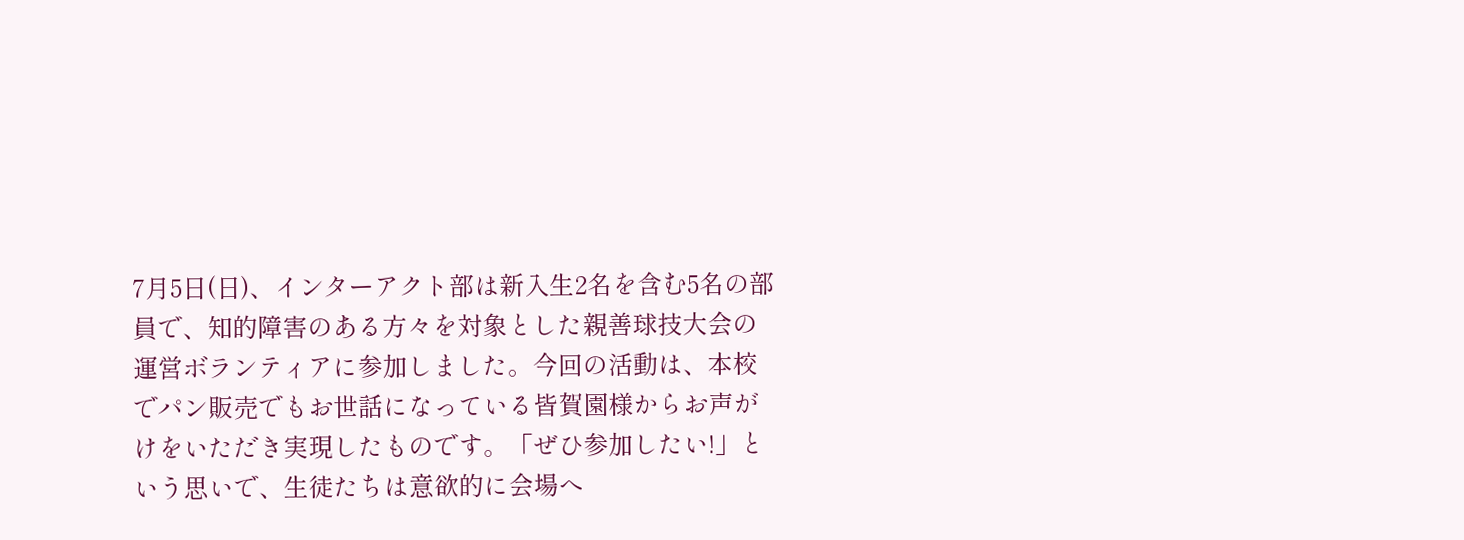7月5日(日)、インターアクト部は新入生2名を含む5名の部員で、知的障害のある方々を対象とした親善球技大会の運営ボランティアに参加しました。今回の活動は、本校でパン販売でもお世話になっている皆賀園様からお声がけをいただき実現したものです。「ぜひ参加したい!」という思いで、生徒たちは意欲的に会場へ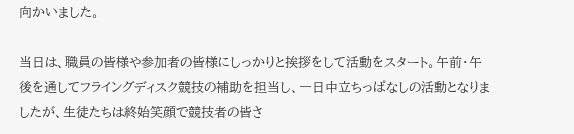向かいました。

当日は、職員の皆様や参加者の皆様にしっかりと挨拶をして活動をスタート。午前・午後を通してフライングディスク競技の補助を担当し、一日中立ちっぱなしの活動となりましたが、生徒たちは終始笑顔で競技者の皆さ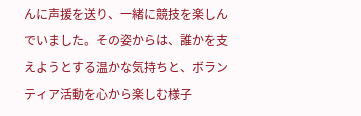んに声援を送り、一緒に競技を楽しんでいました。その姿からは、誰かを支えようとする温かな気持ちと、ボランティア活動を心から楽しむ様子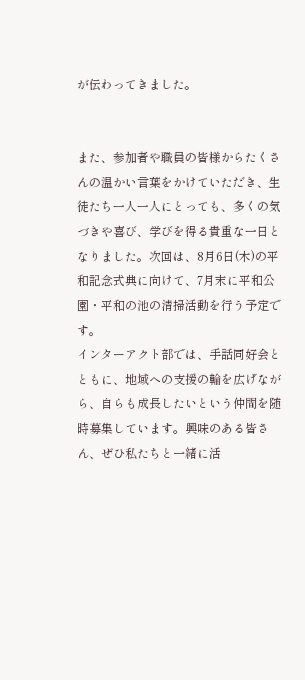が伝わってきました。


また、参加者や職員の皆様からたくさんの温かい言葉をかけていただき、生徒たち一人一人にとっても、多くの気づきや喜び、学びを得る貴重な一日となりました。次回は、8月6日(木)の平和記念式典に向けて、7月末に平和公園・平和の池の清掃活動を行う予定です。
インターアクト部では、手話同好会とともに、地域への支援の輪を広げながら、自らも成長したいという仲間を随時募集しています。興味のある皆さん、ぜひ私たちと一緒に活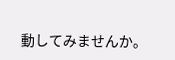動してみませんか。